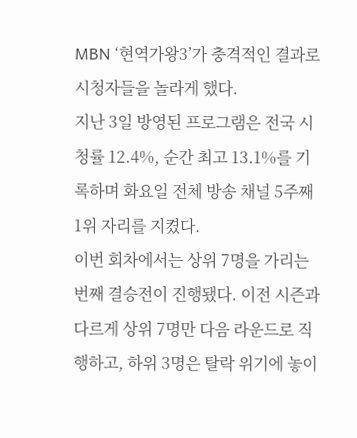MBN ‘현역가왕3’가 충격적인 결과로 시청자들을 놀라게 했다.
지난 3일 방영된 프로그램은 전국 시청률 12.4%, 순간 최고 13.1%를 기록하며 화요일 전체 방송 채널 5주째 1위 자리를 지켰다.
이번 회차에서는 상위 7명을 가리는 번째 결승전이 진행됐다. 이전 시즌과 다르게 상위 7명만 다음 라운드로 직행하고, 하위 3명은 탈락 위기에 놓이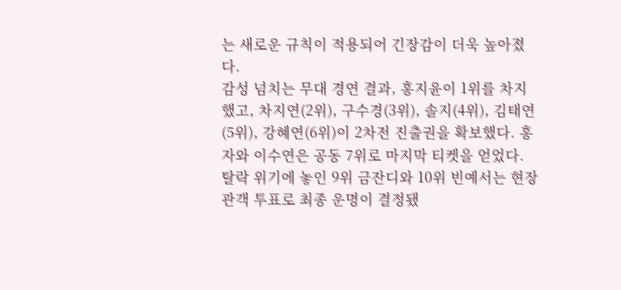는 새로운 규칙이 적용되어 긴장감이 더욱 높아졌다.
감성 넘치는 무대 경연 결과, 홍지윤이 1위를 차지했고, 차지연(2위), 구수경(3위), 솔지(4위), 김태연(5위), 강혜연(6위)이 2차전 진출권을 확보했다. 홍자와 이수연은 공동 7위로 마지막 티켓을 얻었다.
탈락 위기에 놓인 9위 금잔디와 10위 빈예서는 현장 관객 투표로 최종 운명이 결정됐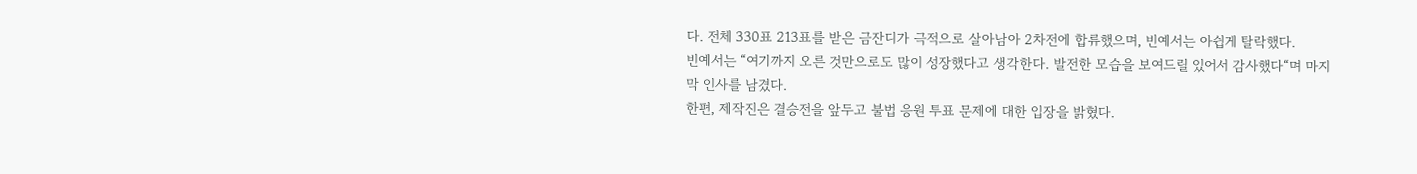다. 전체 330표 213표를 받은 금잔디가 극적으로 살아남아 2차전에 합류했으며, 빈예서는 아쉽게 탈락했다.
빈예서는 “여기까지 오른 것만으로도 많이 성장했다고 생각한다. 발전한 모습을 보여드릴 있어서 감사했다“며 마지막 인사를 남겼다.
한편, 제작진은 결승전을 앞두고 불법 응원 투표 문제에 대한 입장을 밝혔다.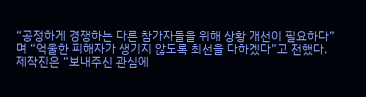“공정하게 경쟁하는 다른 참가자들을 위해 상황 개선이 필요하다”며 “억울한 피해자가 생기지 않도록 최선을 다하겠다”고 전했다.
제작진은 “보내주신 관심에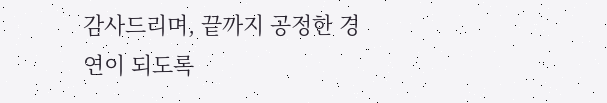감사드리며, 끝까지 공정한 경연이 되도록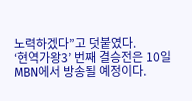노력하겠다”고 덧붙였다.
‘현역가왕3’ 번째 결승전은 10일 MBN에서 방송될 예정이다.